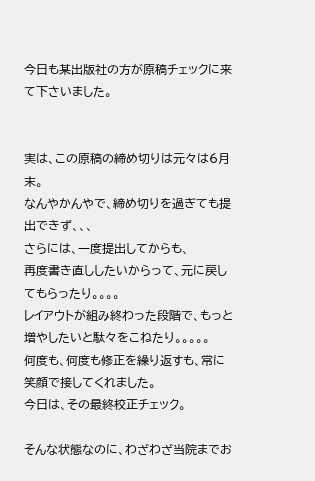今日も某出版社の方が原稿チェックに来て下さいました。


実は、この原稿の締め切りは元々は6月末。
なんやかんやで、締め切りを過ぎても提出できず、、、
さらには、一度提出してからも、
再度書き直ししたいからって、元に戻してもらったり。。。。
レイアウトが組み終わった段階で、もっと増やしたいと駄々をこねたり。。。。。
何度も、何度も修正を繰り返すも、常に笑顔で接してくれました。
今日は、その最終校正チェック。

そんな状態なのに、わざわざ当院までお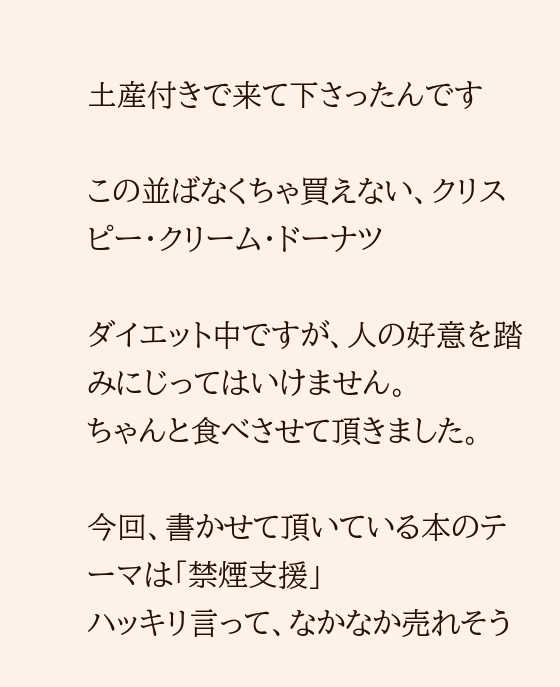土産付きで来て下さったんです

この並ばなくちゃ買えない、クリスピー・クリーム・ドーナツ

ダイエット中ですが、人の好意を踏みにじってはいけません。
ちゃんと食べさせて頂きました。

今回、書かせて頂いている本のテーマは「禁煙支援」
ハッキリ言って、なかなか売れそう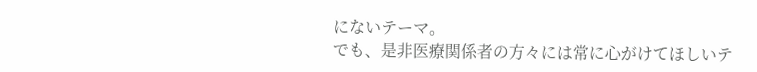にないテーマ。
でも、是非医療関係者の方々には常に心がけてほしいテ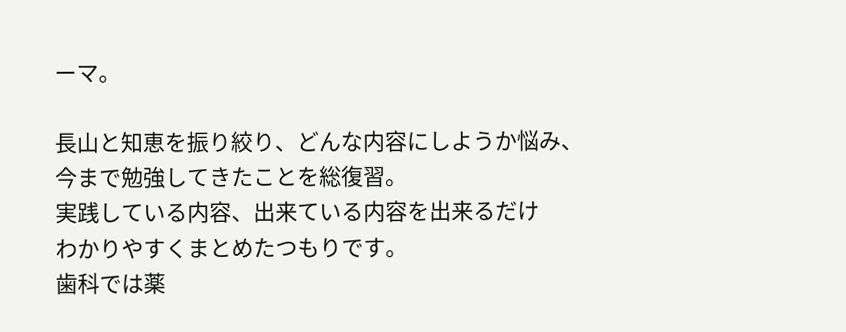ーマ。

長山と知恵を振り絞り、どんな内容にしようか悩み、
今まで勉強してきたことを総復習。
実践している内容、出来ている内容を出来るだけ
わかりやすくまとめたつもりです。
歯科では薬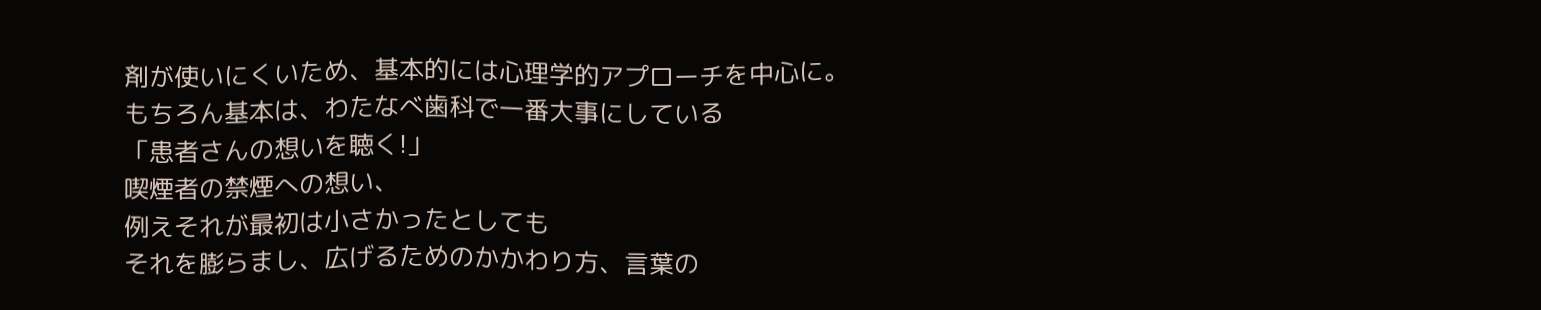剤が使いにくいため、基本的には心理学的アプローチを中心に。
もちろん基本は、わたなべ歯科で一番大事にしている
「患者さんの想いを聴く!」
喫煙者の禁煙への想い、
例えそれが最初は小さかったとしても
それを膨らまし、広げるためのかかわり方、言葉の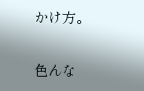かけ方。

色んな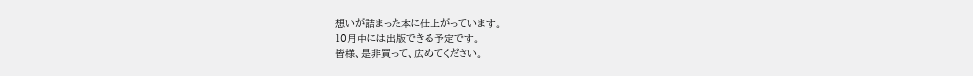想いが詰まった本に仕上がっています。
10月中には出版できる予定です。
皆様、是非買って、広めてください。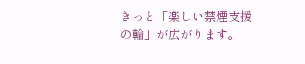きっと「楽しい禁煙支援の輪」が広がります。